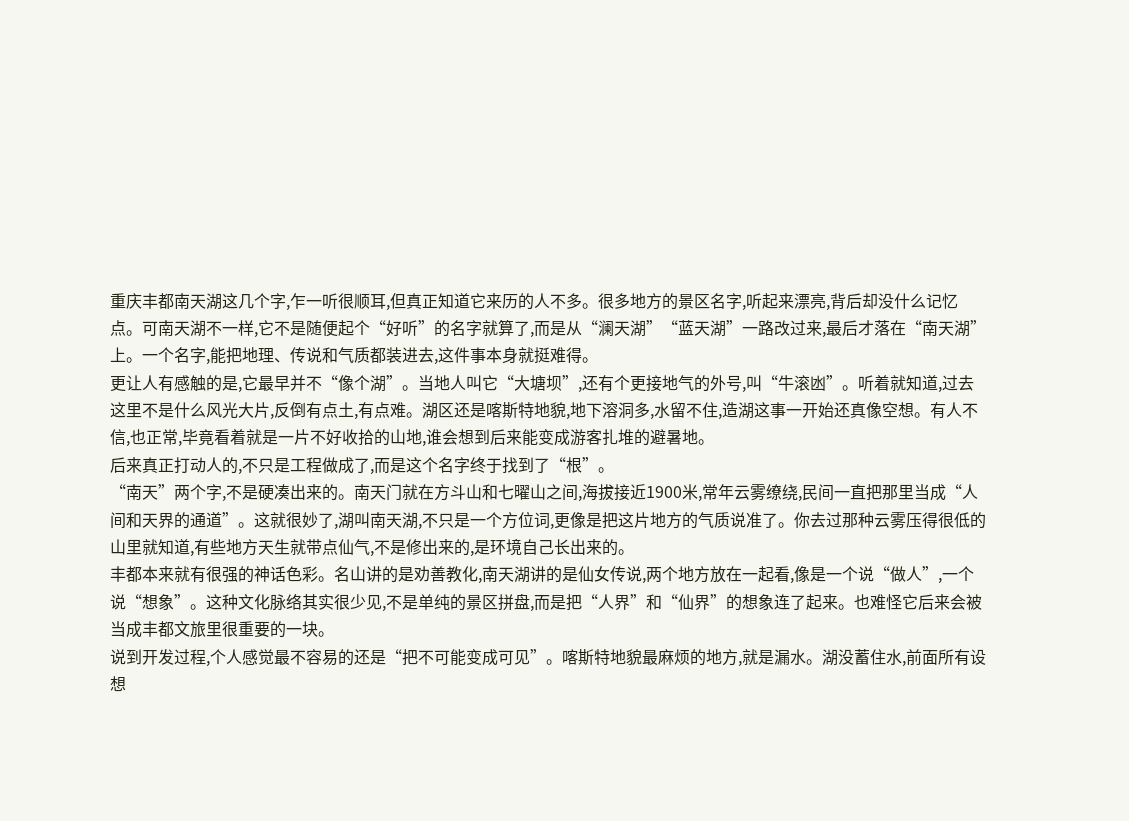重庆丰都南天湖这几个字,乍一听很顺耳,但真正知道它来历的人不多。很多地方的景区名字,听起来漂亮,背后却没什么记忆点。可南天湖不一样,它不是随便起个“好听”的名字就算了,而是从“澜天湖”“蓝天湖”一路改过来,最后才落在“南天湖”上。一个名字,能把地理、传说和气质都装进去,这件事本身就挺难得。
更让人有感触的是,它最早并不“像个湖”。当地人叫它“大塘坝”,还有个更接地气的外号,叫“牛滚凼”。听着就知道,过去这里不是什么风光大片,反倒有点土,有点难。湖区还是喀斯特地貌,地下溶洞多,水留不住,造湖这事一开始还真像空想。有人不信,也正常,毕竟看着就是一片不好收拾的山地,谁会想到后来能变成游客扎堆的避暑地。
后来真正打动人的,不只是工程做成了,而是这个名字终于找到了“根”。
“南天”两个字,不是硬凑出来的。南天门就在方斗山和七曜山之间,海拔接近1900米,常年云雾缭绕,民间一直把那里当成“人间和天界的通道”。这就很妙了,湖叫南天湖,不只是一个方位词,更像是把这片地方的气质说准了。你去过那种云雾压得很低的山里就知道,有些地方天生就带点仙气,不是修出来的,是环境自己长出来的。
丰都本来就有很强的神话色彩。名山讲的是劝善教化,南天湖讲的是仙女传说,两个地方放在一起看,像是一个说“做人”,一个说“想象”。这种文化脉络其实很少见,不是单纯的景区拼盘,而是把“人界”和“仙界”的想象连了起来。也难怪它后来会被当成丰都文旅里很重要的一块。
说到开发过程,个人感觉最不容易的还是“把不可能变成可见”。喀斯特地貌最麻烦的地方,就是漏水。湖没蓄住水,前面所有设想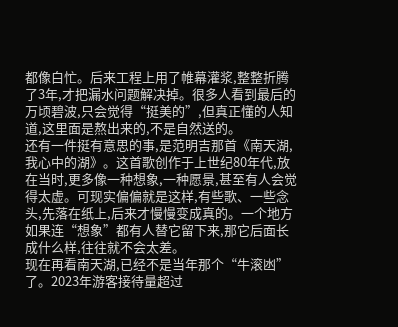都像白忙。后来工程上用了帷幕灌浆,整整折腾了3年,才把漏水问题解决掉。很多人看到最后的万顷碧波,只会觉得“挺美的”,但真正懂的人知道,这里面是熬出来的,不是自然送的。
还有一件挺有意思的事,是范明吉那首《南天湖,我心中的湖》。这首歌创作于上世纪80年代,放在当时,更多像一种想象,一种愿景,甚至有人会觉得太虚。可现实偏偏就是这样,有些歌、一些念头,先落在纸上,后来才慢慢变成真的。一个地方如果连“想象”都有人替它留下来,那它后面长成什么样,往往就不会太差。
现在再看南天湖,已经不是当年那个“牛滚凼”了。2023年游客接待量超过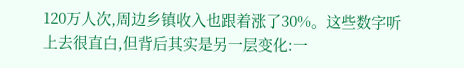120万人次,周边乡镇收入也跟着涨了30%。这些数字听上去很直白,但背后其实是另一层变化:一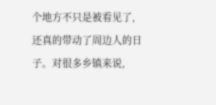个地方不只是被看见了,还真的带动了周边人的日子。对很多乡镇来说,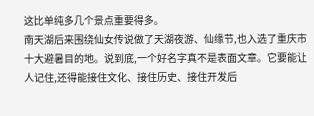这比单纯多几个景点重要得多。
南天湖后来围绕仙女传说做了天湖夜游、仙缘节,也入选了重庆市十大避暑目的地。说到底,一个好名字真不是表面文章。它要能让人记住,还得能接住文化、接住历史、接住开发后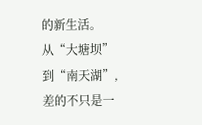的新生活。
从“大塘坝”到“南天湖”,差的不只是一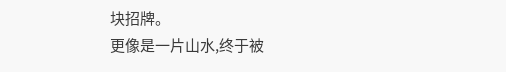块招牌。
更像是一片山水,终于被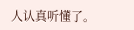人认真听懂了。